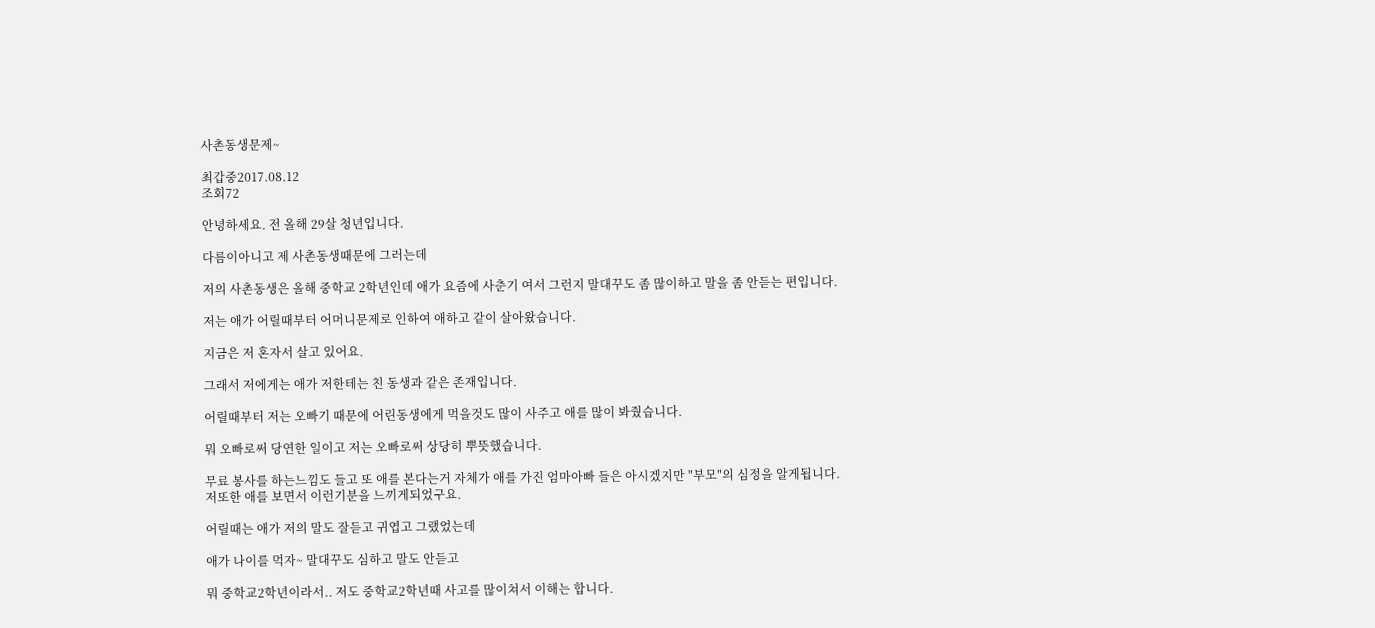사촌동생문제~

최갑중2017.08.12
조회72

안녕하세요. 전 올해 29살 청년입니다.

다름이아니고 제 사촌동생때문에 그러는데

저의 사촌동생은 올해 중학교 2학년인데 애가 요즘에 사춘기 여서 그런지 말대꾸도 좀 많이하고 말을 좀 안듣는 편입니다.

저는 애가 어릴때부터 어머니문제로 인하여 애하고 같이 살아왔습니다.

지금은 저 혼자서 살고 있어요.

그래서 저에게는 애가 저한테는 친 동생과 같은 존재입니다.

어릴때부터 저는 오빠기 때문에 어린동생에게 먹을것도 많이 사주고 애를 많이 봐줬습니다.

뭐 오빠로써 당연한 일이고 저는 오빠로써 상당히 뿌뜻했습니다.

무료 봉사를 하는느낌도 들고 또 애를 본다는거 자체가 애를 가진 엄마아빠 들은 아시겠지만 "부모"의 심정을 알게됩니다. 저또한 애를 보면서 이런기분을 느끼게되었구요.

어릴때는 애가 저의 말도 잘듣고 귀엽고 그랬었는데

애가 나이를 먹자~ 말대꾸도 심하고 말도 안듣고

뭐 중학교2학년이라서.. 저도 중학교2학년때 사고를 많이쳐서 이해는 합니다.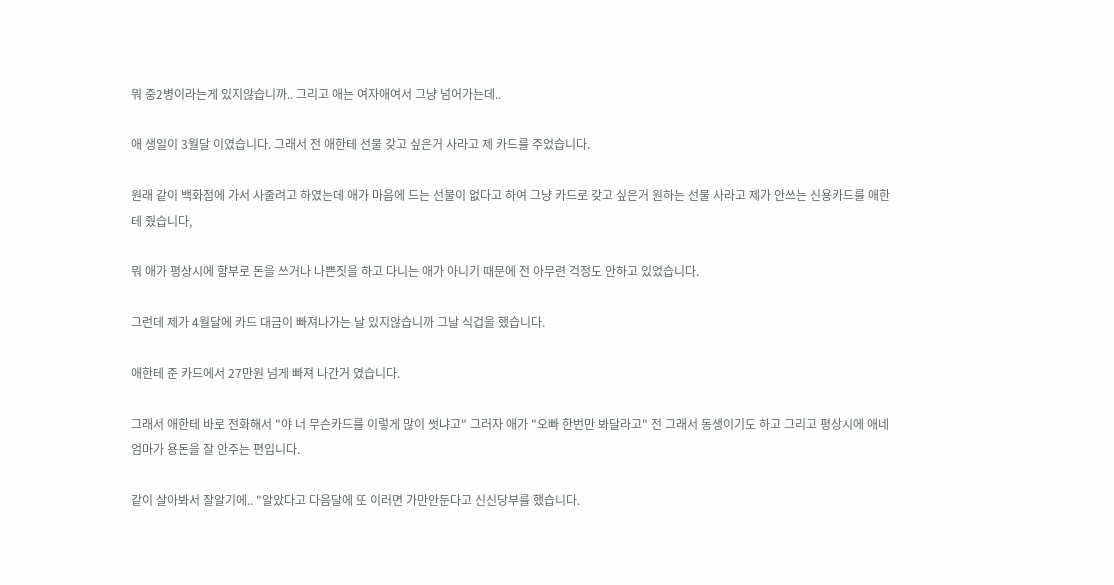뭐 중2병이라는게 있지않습니까.. 그리고 애는 여자애여서 그냥 넘어가는데..

애 생일이 3월달 이였습니다. 그래서 전 애한테 선물 갖고 싶은거 사라고 제 카드를 주었습니다.

원래 같이 백화점에 가서 사줄려고 하였는데 애가 마음에 드는 선물이 없다고 하여 그냥 카드로 갖고 싶은거 원하는 선물 사라고 제가 안쓰는 신용카드를 애한테 줬습니다,

뭐 애가 평상시에 함부로 돈을 쓰거나 나쁜짓을 하고 다니는 애가 아니기 때문에 전 아무련 걱정도 안하고 있었습니다.

그런데 제가 4월달에 카드 대금이 빠져나가는 날 있지않습니까 그날 식겁을 했습니다.

애한테 준 카드에서 27만원 넘게 빠져 나간거 였습니다.

그래서 애한테 바로 전화해서 "야 너 무슨카드를 이렇게 많이 썻냐고" 그러자 애가 "오빠 한번만 봐달라고" 전 그래서 동생이기도 하고 그리고 평상시에 애네 엄마가 용돈을 잘 안주는 편입니다.

같이 살아봐서 잘알기에.. "알았다고 다음달에 또 이러면 가만안둔다고 신신당부를 했습니다.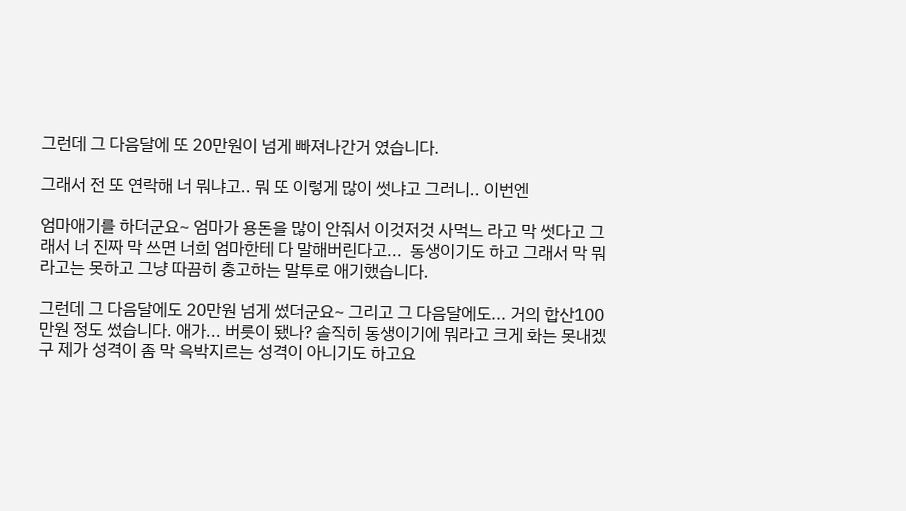그런데 그 다음달에 또 20만원이 넘게 빠져나간거 였습니다.

그래서 전 또 연락해 너 뭐냐고.. 뭐 또 이렇게 많이 썻냐고 그러니.. 이번엔

엄마애기를 하더군요~ 엄마가 용돈을 많이 안줘서 이것저것 사먹느 라고 막 썻다고 그래서 너 진짜 막 쓰면 너희 엄마한테 다 말해버린다고...  동생이기도 하고 그래서 막 뭐라고는 못하고 그냥 따끔히 충고하는 말투로 애기했습니다.

그런데 그 다음달에도 20만원 넘게 썼더군요~ 그리고 그 다음달에도... 거의 합산100만원 정도 썼습니다. 애가... 버릇이 됐나? 솔직히 동생이기에 뭐라고 크게 화는 못내겠구 제가 성격이 좀 막 윽박지르는 성격이 아니기도 하고요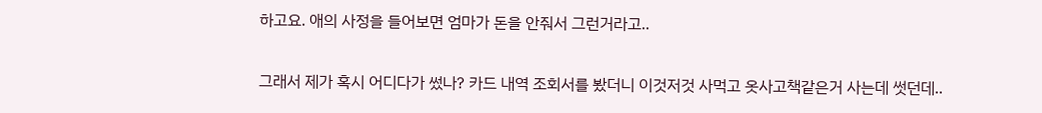하고요. 애의 사정을 들어보면 엄마가 돈을 안줘서 그런거라고..

그래서 제가 혹시 어디다가 썼나? 카드 내역 조회서를 봤더니 이것저것 사먹고 옷사고책같은거 사는데 썻던데..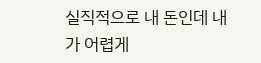실직적으로 내 돈인데 내가 어렵게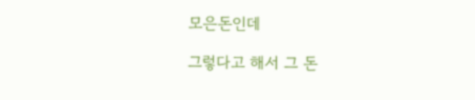모은돈인데

그렇다고 해서 그 돈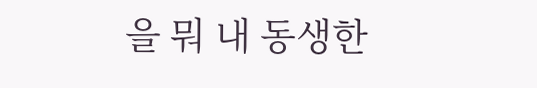을 뭐 내 동생한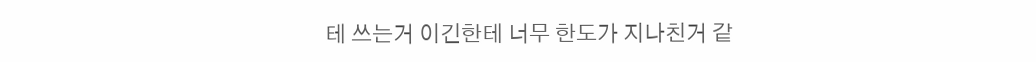테 쓰는거 이긴한테 너무 한도가 지나친거 같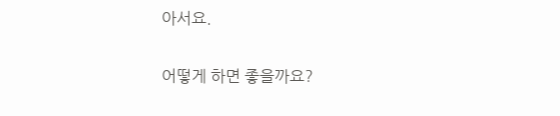아서요.

어떻게 하면 좋을까요?